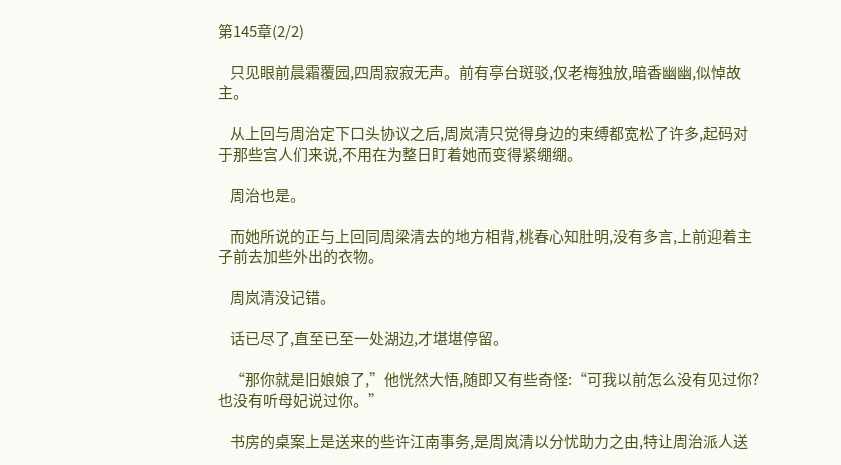第145章(2/2)

    只见眼前晨霜覆园,四周寂寂无声。前有亭台斑驳,仅老梅独放,暗香幽幽,似悼故主。

    从上回与周治定下口头协议之后,周岚清只觉得身边的束缚都宽松了许多,起码对于那些宫人们来说,不用在为整日盯着她而变得紧绷绷。

    周治也是。

    而她所说的正与上回同周梁清去的地方相背,桃春心知肚明,没有多言,上前迎着主子前去加些外出的衣物。

    周岚清没记错。

    话已尽了,直至已至一处湖边,才堪堪停留。

    “那你就是旧娘娘了,”他恍然大悟,随即又有些奇怪:“可我以前怎么没有见过你?也没有听母妃说过你。”

    书房的桌案上是送来的些许江南事务,是周岚清以分忧助力之由,特让周治派人送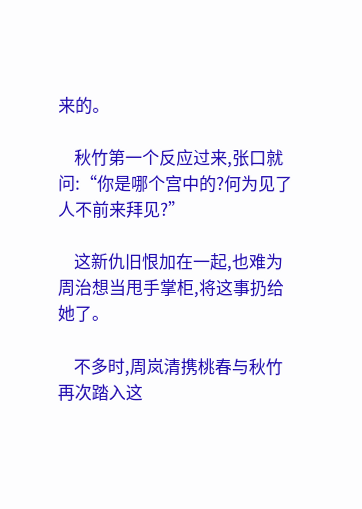来的。

    秋竹第一个反应过来,张口就问:“你是哪个宫中的?何为见了人不前来拜见?”

    这新仇旧恨加在一起,也难为周治想当甩手掌柜,将这事扔给她了。

    不多时,周岚清携桃春与秋竹再次踏入这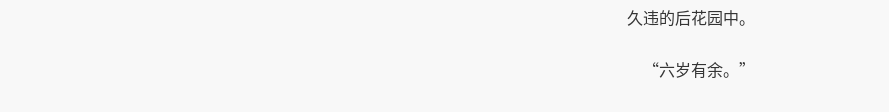久违的后花园中。

    “六岁有余。”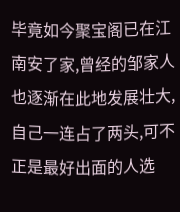毕竟如今聚宝阁已在江南安了家,曾经的邹家人也逐渐在此地发展壮大,自己一连占了两头,可不正是最好出面的人选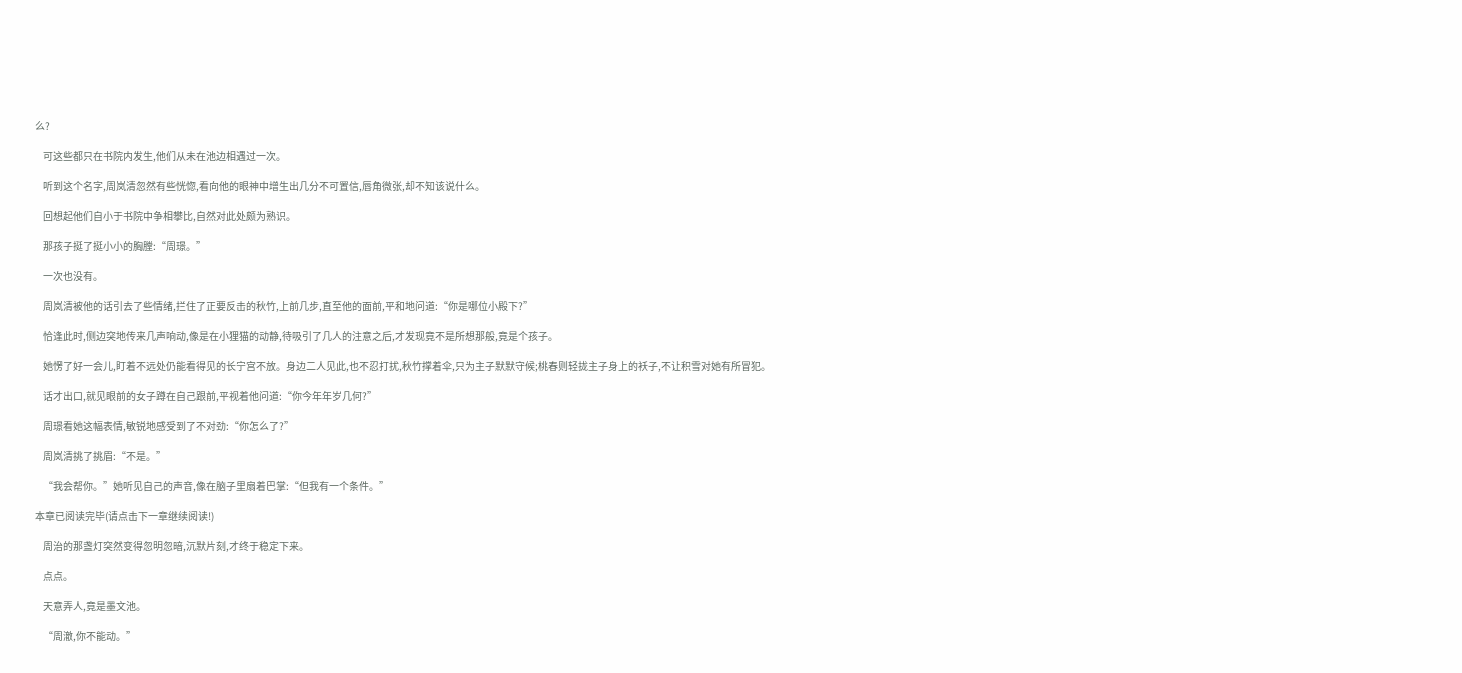么?

    可这些都只在书院内发生,他们从未在池边相遇过一次。

    听到这个名字,周岚清忽然有些恍惚,看向他的眼神中增生出几分不可置信,唇角微张,却不知该说什么。

    回想起他们自小于书院中争相攀比,自然对此处颇为熟识。

    那孩子挺了挺小小的胸膛:“周璟。”

    一次也没有。

    周岚清被他的话引去了些情绪,拦住了正要反击的秋竹,上前几步,直至他的面前,平和地问道:“你是哪位小殿下?”

    恰逢此时,侧边突地传来几声响动,像是在小狸猫的动静,待吸引了几人的注意之后,才发现竟不是所想那般,竟是个孩子。

    她愣了好一会儿,盯着不远处仍能看得见的长宁宫不放。身边二人见此,也不忍打扰,秋竹撑着伞,只为主子默默守候;桃春则轻拢主子身上的袄子,不让积雪对她有所冒犯。

    话才出口,就见眼前的女子蹲在自己跟前,平视着他问道:“你今年年岁几何?”

    周璟看她这幅表情,敏锐地感受到了不对劲:“你怎么了?”

    周岚清挑了挑眉:“不是。”

    “我会帮你。”她听见自己的声音,像在脑子里扇着巴掌:“但我有一个条件。”

本章已阅读完毕(请点击下一章继续阅读!)

    周治的那盏灯突然变得忽明忽暗,沉默片刻,才终于稳定下来。

    点点。

    天意弄人,竟是墨文池。

    “周澈,你不能动。”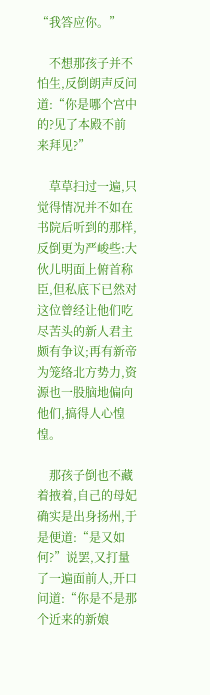“我答应你。”

    不想那孩子并不怕生,反倒朗声反问道:“你是哪个宫中的?见了本殿不前来拜见?”

    草草扫过一遍,只觉得情况并不如在书院后听到的那样,反倒更为严峻些:大伙儿明面上俯首称臣,但私底下已然对这位曾经让他们吃尽苦头的新人君主颇有争议;再有新帝为笼络北方势力,资源也一股脑地偏向他们,搞得人心惶惶。

    那孩子倒也不藏着掖着,自己的母妃确实是出身扬州,于是便道:“是又如何?”说罢,又打量了一遍面前人,开口问道:“你是不是那个近来的新娘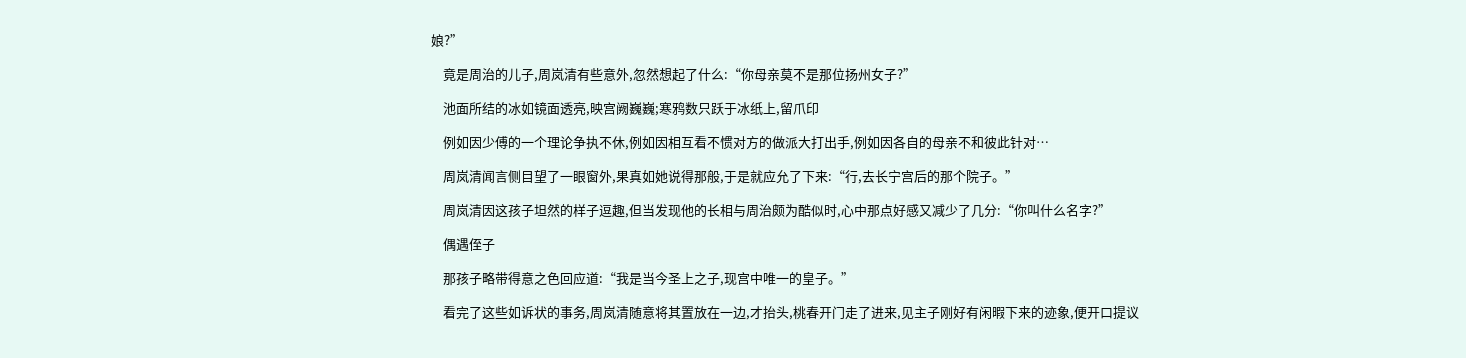娘?”

    竟是周治的儿子,周岚清有些意外,忽然想起了什么:“你母亲莫不是那位扬州女子?”

    池面所结的冰如镜面透亮,映宫阙巍巍;寒鸦数只跃于冰纸上,留爪印

    例如因少傅的一个理论争执不休,例如因相互看不惯对方的做派大打出手,例如因各自的母亲不和彼此针对…

    周岚清闻言侧目望了一眼窗外,果真如她说得那般,于是就应允了下来:“行,去长宁宫后的那个院子。”

    周岚清因这孩子坦然的样子逗趣,但当发现他的长相与周治颇为酷似时,心中那点好感又减少了几分:“你叫什么名字?”

    偶遇侄子

    那孩子略带得意之色回应道:“我是当今圣上之子,现宫中唯一的皇子。”

    看完了这些如诉状的事务,周岚清随意将其置放在一边,才抬头,桃春开门走了进来,见主子刚好有闲暇下来的迹象,便开口提议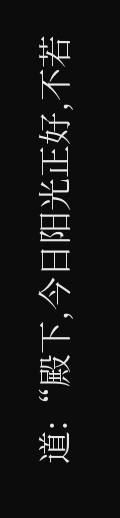道:“殿下,今日阳光正好,不若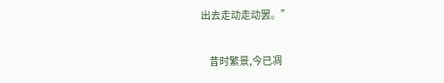出去走动走动罢。”

    昔时繁景,今已凋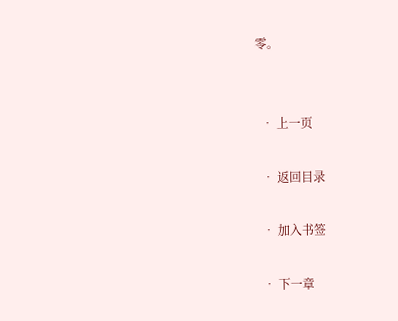零。


  • 上一页

  • 返回目录

  • 加入书签

  • 下一章